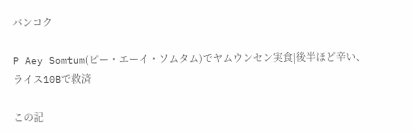バンコク

P Aey Somtum(ピー・エーイ・ソムタム)でヤムウンセン実食|後半ほど辛い、ライス10Bで救済

この記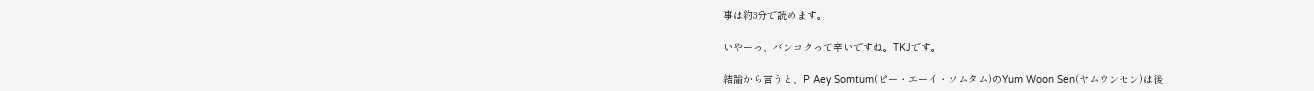事は約3分で読めます。

いやーっ、バンコクって辛いですね。TKJです。

結論から言うと、P Aey Somtum(ピー・エーイ・ソムタム)のYum Woon Sen(ヤムウンセン)は後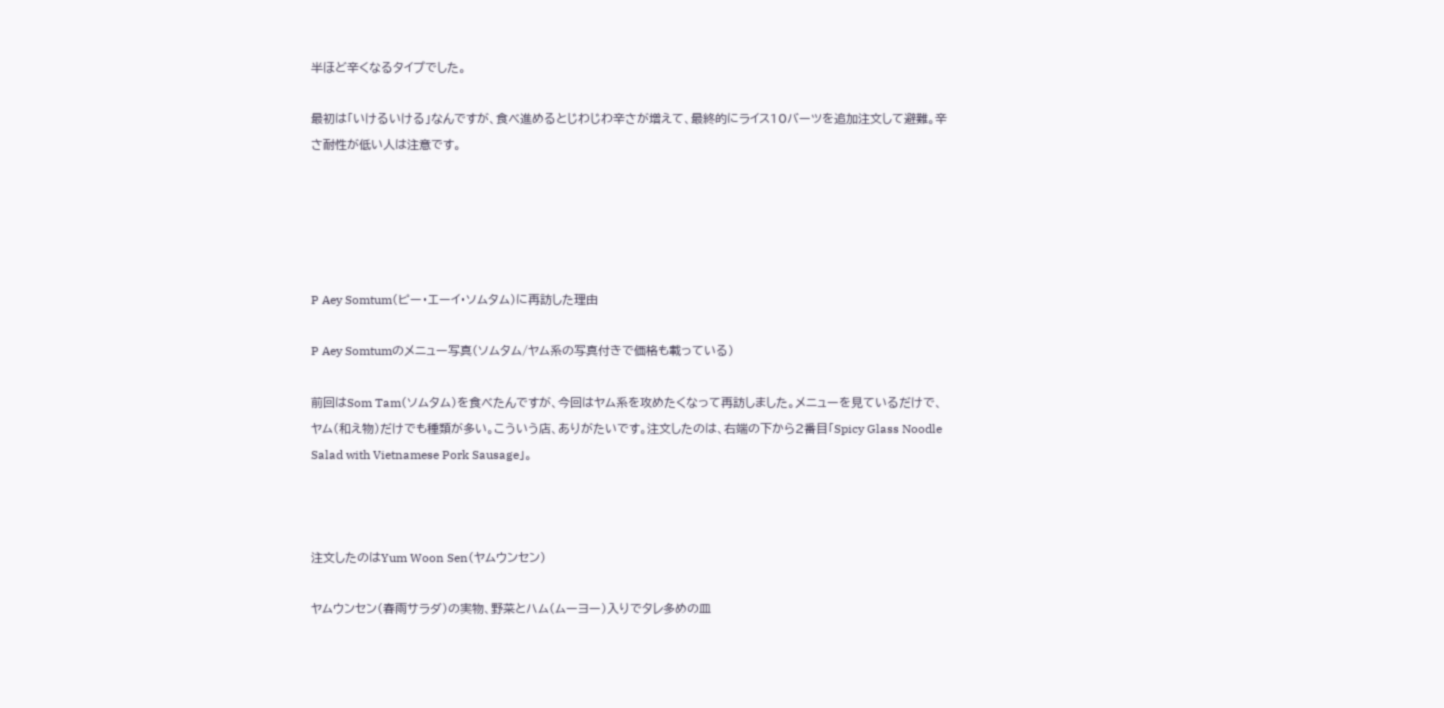半ほど辛くなるタイプでした。

最初は「いけるいける」なんですが、食べ進めるとじわじわ辛さが増えて、最終的にライス10バーツを追加注文して避難。辛さ耐性が低い人は注意です。





P Aey Somtum(ピー・エーイ・ソムタム)に再訪した理由

P Aey Somtumのメニュー写真(ソムタム/ヤム系の写真付きで価格も載っている)

前回はSom Tam(ソムタム)を食べたんですが、今回はヤム系を攻めたくなって再訪しました。メニューを見ているだけで、ヤム(和え物)だけでも種類が多い。こういう店、ありがたいです。注文したのは、右端の下から2番目「Spicy Glass Noodle Salad with Vietnamese Pork Sausage」。



注文したのはYum Woon Sen(ヤムウンセン)

ヤムウンセン(春雨サラダ)の実物、野菜とハム(ムーヨー)入りでタレ多めの皿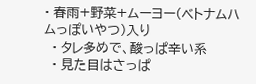• 春雨+野菜+ムーヨー(ベトナムハムっぽいやつ)入り
  • タレ多めで、酸っぱ辛い系
  • 見た目はさっぱ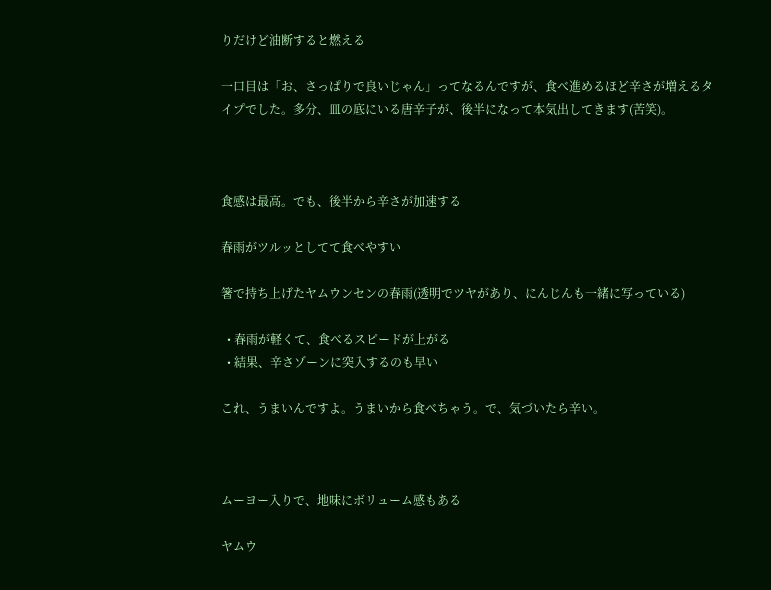りだけど油断すると燃える

一口目は「お、さっぱりで良いじゃん」ってなるんですが、食べ進めるほど辛さが増えるタイプでした。多分、皿の底にいる唐辛子が、後半になって本気出してきます(苦笑)。



食感は最高。でも、後半から辛さが加速する

春雨がツルッとしてて食べやすい

箸で持ち上げたヤムウンセンの春雨(透明でツヤがあり、にんじんも一緒に写っている)

  • 春雨が軽くて、食べるスピードが上がる
  • 結果、辛さゾーンに突入するのも早い

これ、うまいんですよ。うまいから食べちゃう。で、気づいたら辛い。



ムーヨー入りで、地味にボリューム感もある

ヤムウ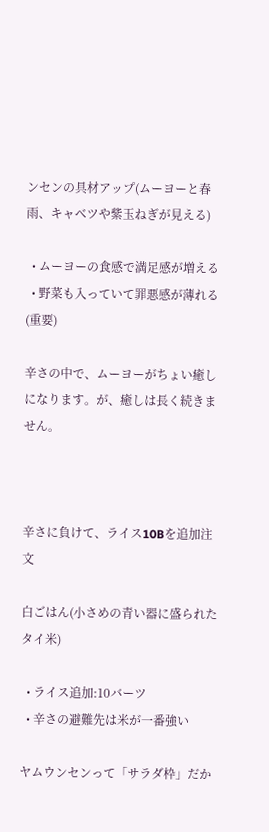ンセンの具材アップ(ムーヨーと春雨、キャベツや紫玉ねぎが見える)

  • ムーヨーの食感で満足感が増える
  • 野菜も入っていて罪悪感が薄れる(重要)

辛さの中で、ムーヨーがちょい癒しになります。が、癒しは長く続きません。



辛さに負けて、ライス10Bを追加注文

白ごはん(小さめの青い器に盛られたタイ米)

  • ライス追加:10バーツ
  • 辛さの避難先は米が一番強い

ヤムウンセンって「サラダ枠」だか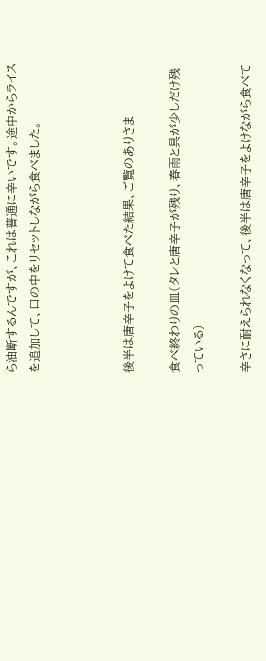ら油断するんですが、これは普通に辛いです。途中からライスを追加して、口の中をリセットしながら食べました。



後半は唐辛子をよけて食べた結果、ご覧のありさま

食べ終わりの皿(タレと唐辛子が残り、春雨と具が少しだけ残っている)

辛さに耐えられなくなって、後半は唐辛子をよけながら食べて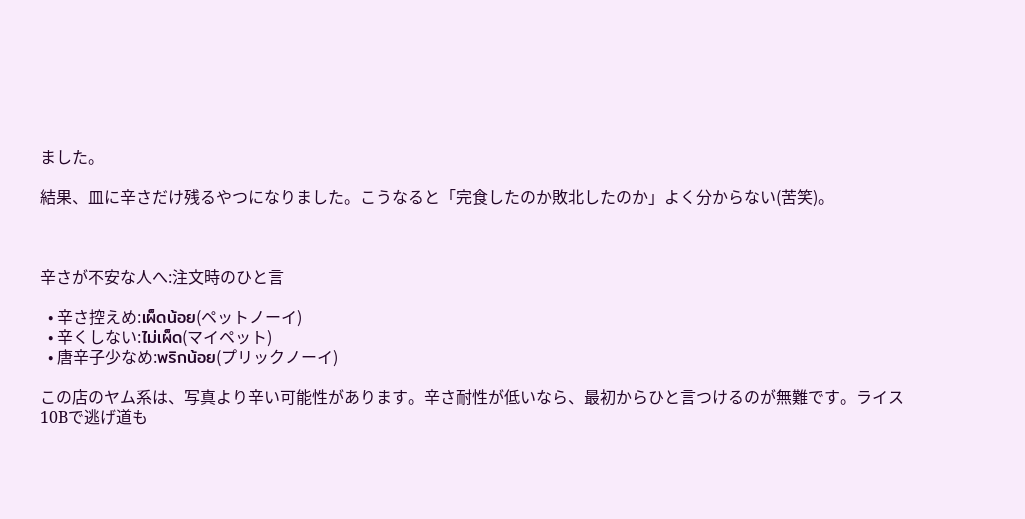ました。

結果、皿に辛さだけ残るやつになりました。こうなると「完食したのか敗北したのか」よく分からない(苦笑)。



辛さが不安な人へ:注文時のひと言

  • 辛さ控えめ:เผ็ดน้อย(ペットノーイ)
  • 辛くしない:ไม่เผ็ด(マイペット)
  • 唐辛子少なめ:พริกน้อย(プリックノーイ)

この店のヤム系は、写真より辛い可能性があります。辛さ耐性が低いなら、最初からひと言つけるのが無難です。ライス10Bで逃げ道も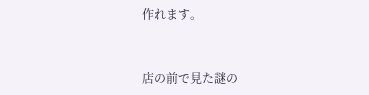作れます。



店の前で見た謎の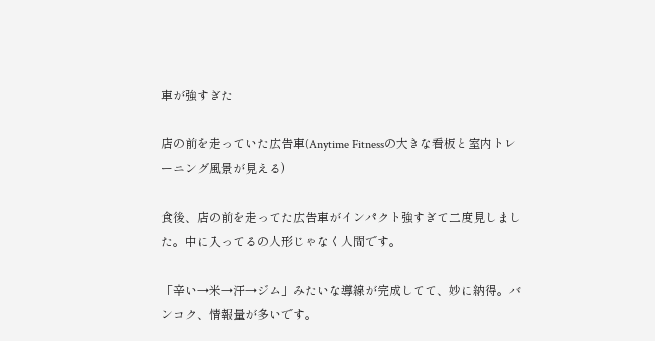車が強すぎた

店の前を走っていた広告車(Anytime Fitnessの大きな看板と室内トレーニング風景が見える)

食後、店の前を走ってた広告車がインパクト強すぎて二度見しました。中に入ってるの人形じゃなく人間です。

「辛い→米→汗→ジム」みたいな導線が完成してて、妙に納得。バンコク、情報量が多いです。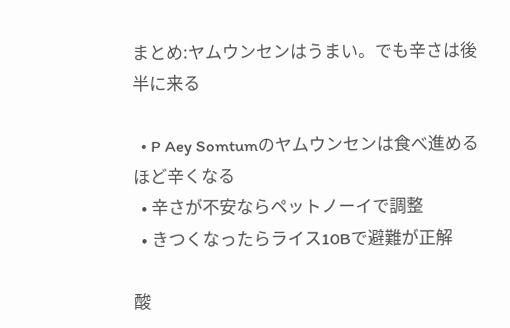まとめ:ヤムウンセンはうまい。でも辛さは後半に来る

  • P Aey Somtumのヤムウンセンは食べ進めるほど辛くなる
  • 辛さが不安ならペットノーイで調整
  • きつくなったらライス10Bで避難が正解

酸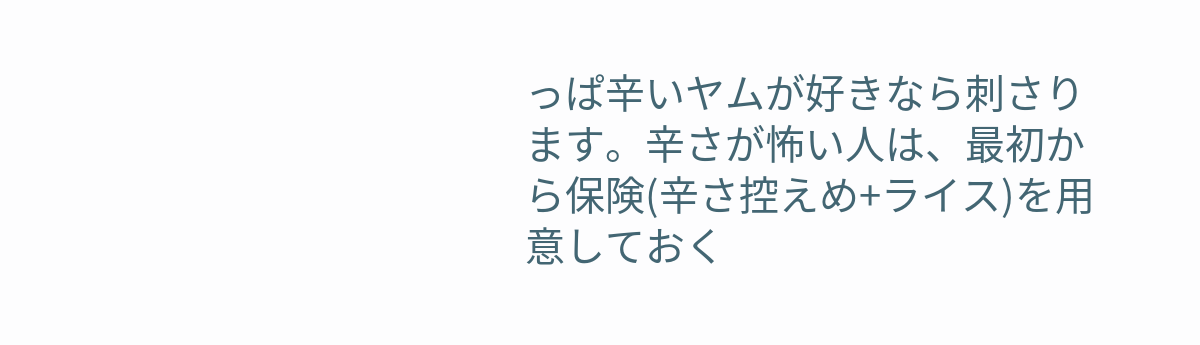っぱ辛いヤムが好きなら刺さります。辛さが怖い人は、最初から保険(辛さ控えめ+ライス)を用意しておく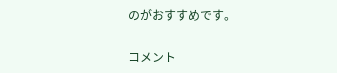のがおすすめです。

コメント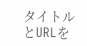タイトルとURLを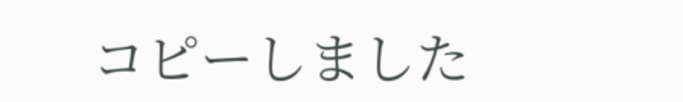コピーしました